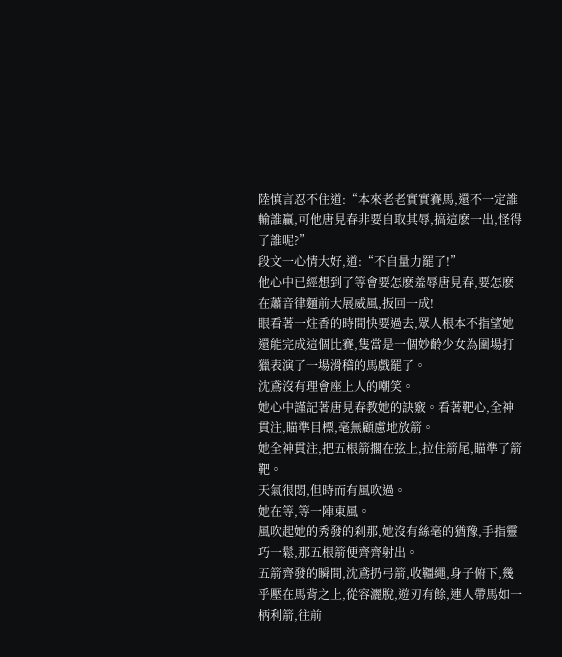陸慎言忍不住道:“本來老老實實賽馬,還不一定誰輸誰贏,可他唐見春非要自取其辱,搞這麽一出,怪得了誰呢?”
段文一心情大好,道:“不自量力罷了!”
他心中已經想到了等會要怎麽羞辱唐見春,要怎麽在蕭音律麵前大展威風,扳回一成!
眼看著一炷香的時間快要過去,眾人根本不指望她還能完成這個比賽,隻當是一個妙齡少女為圍場打獵表演了一場滑稽的馬戲罷了。
沈鳶沒有理會座上人的嘲笑。
她心中謹記著唐見春教她的訣竅。看著靶心,全神貫注,瞄準目標,毫無顧慮地放箭。
她全神貫注,把五根箭擱在弦上,拉住箭尾,瞄準了箭靶。
天氣很悶,但時而有風吹過。
她在等,等一陣東風。
風吹起她的秀發的刹那,她沒有絲毫的猶豫,手指靈巧一鬆,那五根箭便齊齊射出。
五箭齊發的瞬間,沈鳶扔弓箭,收韁繩,身子俯下,幾乎壓在馬背之上,從容灑脫,遊刃有餘,連人帶馬如一柄利箭,往前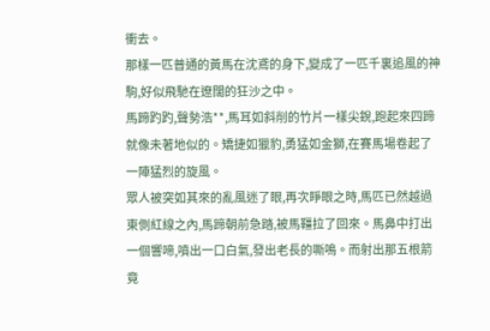衝去。
那樣一匹普通的黃馬在沈鳶的身下,變成了一匹千裏追風的神駒,好似飛馳在遼闊的狂沙之中。
馬蹄趵趵,聲勢浩**,馬耳如斜削的竹片一樣尖銳,跑起來四蹄就像未著地似的。矯捷如獵豹,勇猛如金獅,在賽馬場卷起了一陣猛烈的旋風。
眾人被突如其來的亂風迷了眼,再次睜眼之時,馬匹已然越過東側紅線之內,馬蹄朝前急踏,被馬韁拉了回來。馬鼻中打出一個響啼,噴出一口白氣,發出老長的嘶鳴。而射出那五根箭竟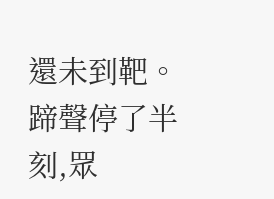還未到靶。
蹄聲停了半刻,眾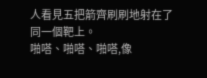人看見五把箭齊刷刷地射在了同一個靶上。
啪嗒、啪嗒、啪嗒,像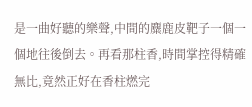是一曲好聽的樂聲,中間的麋鹿皮靶子一個一個地往後倒去。再看那柱香,時間掌控得精確無比,竟然正好在香柱燃完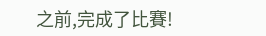之前,完成了比賽!